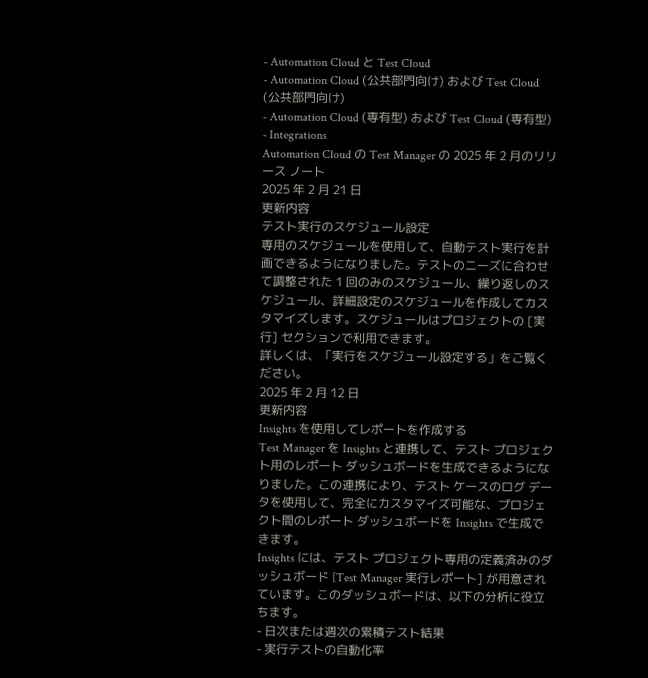- Automation Cloud と Test Cloud
- Automation Cloud (公共部門向け) および Test Cloud (公共部門向け)
- Automation Cloud (専有型) および Test Cloud (専有型)
- Integrations
Automation Cloud の Test Manager の 2025 年 2 月のリリース ノート
2025 年 2 月 21 日
更新内容
テスト実行のスケジュール設定
専用のスケジュールを使用して、自動テスト実行を計画できるようになりました。テストのニーズに合わせて調整された 1 回のみのスケジュール、繰り返しのスケジュール、詳細設定のスケジュールを作成してカスタマイズします。スケジュールはプロジェクトの [実行] セクションで利用できます。
詳しくは、「実行をスケジュール設定する」をご覧ください。
2025 年 2 月 12 日
更新内容
Insights を使用してレポートを作成する
Test Manager を Insights と連携して、テスト プロジェクト用のレポート ダッシュボードを生成できるようになりました。この連携により、テスト ケースのログ データを使用して、完全にカスタマイズ可能な、プロジェクト間のレポート ダッシュボードを Insights で生成できます。
Insights には、テスト プロジェクト専用の定義済みのダッシュボード [Test Manager 実行レポート] が用意されています。このダッシュボードは、以下の分析に役立ちます。
- 日次または週次の累積テスト結果
- 実行テストの自動化率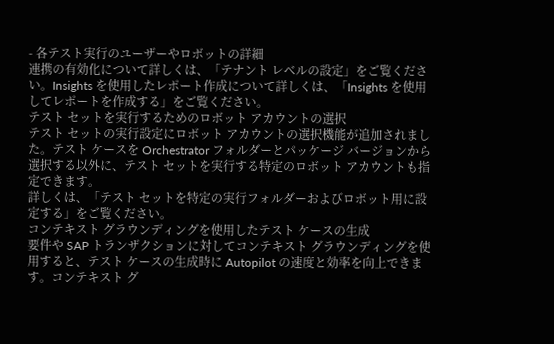- 各テスト実行のユーザーやロボットの詳細
連携の有効化について詳しくは、「テナント レベルの設定」をご覧ください。Insights を使用したレポート作成について詳しくは、「Insights を使用してレポートを作成する」をご覧ください。
テスト セットを実行するためのロボット アカウントの選択
テスト セットの実行設定にロボット アカウントの選択機能が追加されました。テスト ケースを Orchestrator フォルダーとパッケージ バージョンから選択する以外に、テスト セットを実行する特定のロボット アカウントも指定できます。
詳しくは、「テスト セットを特定の実行フォルダーおよびロボット用に設定する」をご覧ください。
コンテキスト グラウンディングを使用したテスト ケースの生成
要件や SAP トランザクションに対してコンテキスト グラウンディングを使用すると、テスト ケースの生成時に Autopilot の速度と効率を向上できます。コンテキスト グ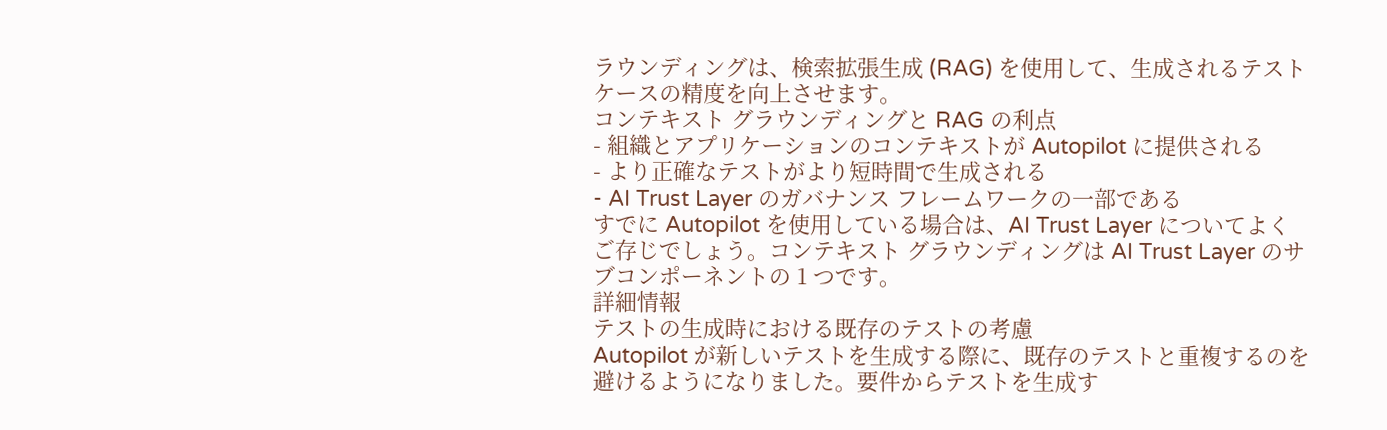ラウンディングは、検索拡張生成 (RAG) を使用して、生成されるテスト ケースの精度を向上させます。
コンテキスト グラウンディングと RAG の利点
- 組織とアプリケーションのコンテキストが Autopilot に提供される
- より正確なテストがより短時間で生成される
- AI Trust Layer のガバナンス フレームワークの一部である
すでに Autopilot を使用している場合は、AI Trust Layer についてよくご存じでしょう。コンテキスト グラウンディングは AI Trust Layer のサブコンポーネントの 1 つです。
詳細情報
テストの生成時における既存のテストの考慮
Autopilot が新しいテストを生成する際に、既存のテストと重複するのを避けるようになりました。要件からテストを生成す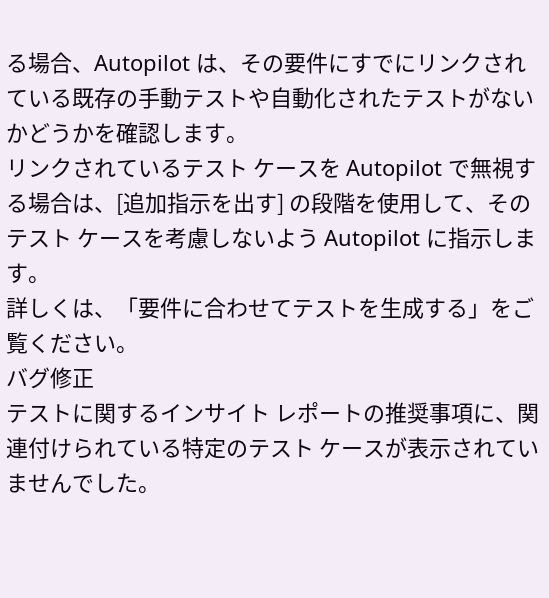る場合、Autopilot は、その要件にすでにリンクされている既存の手動テストや自動化されたテストがないかどうかを確認します。
リンクされているテスト ケースを Autopilot で無視する場合は、[追加指示を出す] の段階を使用して、そのテスト ケースを考慮しないよう Autopilot に指示します。
詳しくは、「要件に合わせてテストを生成する」をご覧ください。
バグ修正
テストに関するインサイト レポートの推奨事項に、関連付けられている特定のテスト ケースが表示されていませんでした。